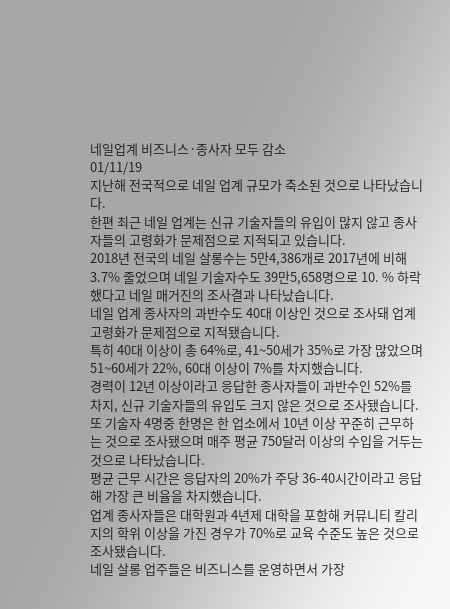네일업계 비즈니스·종사자 모두 감소
01/11/19
지난해 전국적으로 네일 업계 규모가 축소된 것으로 나타났습니다.
한편 최근 네일 업계는 신규 기술자들의 유입이 많지 않고 종사자들의 고령화가 문제점으로 지적되고 있습니다.
2018년 전국의 네일 살롱수는 5만4,386개로 2017년에 비해 3.7% 줄었으며 네일 기술자수도 39만5,658명으로 10. % 하락했다고 네일 매거진의 조사결과 나타났습니다.
네일 업계 종사자의 과반수도 40대 이상인 것으로 조사돼 업계 고령화가 문제점으로 지적됐습니다.
특히 40대 이상이 총 64%로, 41~50세가 35%로 가장 많았으며 51~60세가 22%, 60대 이상이 7%를 차지했습니다.
경력이 12년 이상이라고 응답한 종사자들이 과반수인 52%를 차지, 신규 기술자들의 유입도 크지 않은 것으로 조사됐습니다.
또 기술자 4명중 한명은 한 업소에서 10년 이상 꾸준히 근무하는 것으로 조사됐으며 매주 평균 750달러 이상의 수입을 거두는 것으로 나타났습니다.
평균 근무 시간은 응답자의 20%가 주당 36-40시간이라고 응답해 가장 큰 비율을 차지했습니다.
업계 종사자들은 대학원과 4년제 대학을 포함해 커뮤니티 칼리지의 학위 이상을 가진 경우가 70%로 교육 수준도 높은 것으로 조사됐습니다.
네일 살롱 업주들은 비즈니스를 운영하면서 가장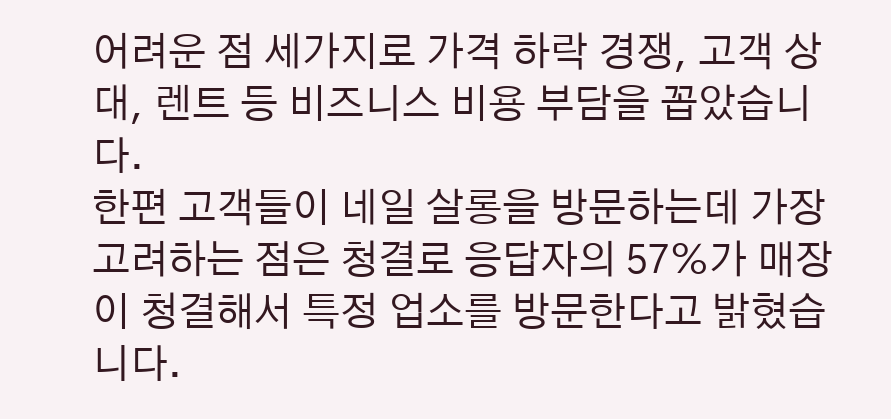어려운 점 세가지로 가격 하락 경쟁, 고객 상대, 렌트 등 비즈니스 비용 부담을 꼽았습니다.
한편 고객들이 네일 살롱을 방문하는데 가장 고려하는 점은 청결로 응답자의 57%가 매장이 청결해서 특정 업소를 방문한다고 밝혔습니다.